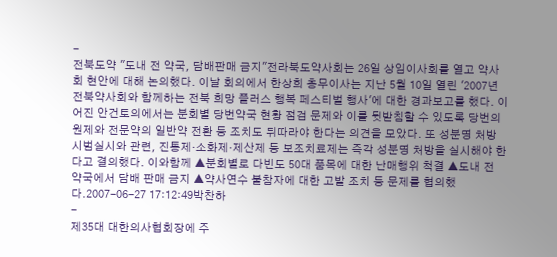-
전북도약 "도내 전 약국, 담배판매 금지"전라북도약사회는 26일 상임이사회를 열고 약사회 현안에 대해 논의했다. 이날 회의에서 한상희 총무이사는 지난 5월 10일 열린 '2007년 전북약사회와 함께하는 전북 희망 플러스 행복 페스티벌 행사'에 대한 경과보고를 했다. 이어진 안건토의에서는 분회별 당번약국 현황 점검 문제와 이를 뒷받침할 수 있도록 당번의원제와 전문약의 일반약 전환 등 조치도 뒤따라야 한다는 의견을 모았다. 또 성분명 처방 시범실시와 관련, 진통제·소화제·제산제 등 보조치료제는 즉각 성분명 처방을 실시해야 한다고 결의했다. 이와함께 ▲분회별로 다빈도 50대 품목에 대한 난매행위 척결 ▲도내 전 약국에서 담배 판매 금지 ▲약사연수 불참자에 대한 고발 조치 등 문제를 협의했다.2007-06-27 17:12:49박찬하
-
제35대 대한의사협회장에 주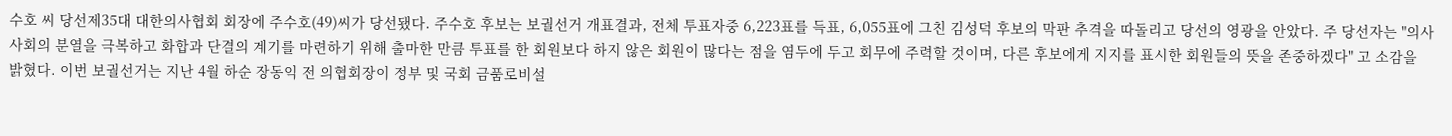수호 씨 당선제35대 대한의사협회 회장에 주수호(49)씨가 당선됐다. 주수호 후보는 보궐선거 개표결과, 전체 투표자중 6,223표를 득표, 6,055표에 그친 김성덕 후보의 막판 추격을 따돌리고 당선의 영광을 안았다. 주 당선자는 "의사사회의 분열을 극복하고 화합과 단결의 계기를 마련하기 위해 출마한 만큼 투표를 한 회원보다 하지 않은 회원이 많다는 점을 염두에 두고 회무에 주력할 것이며, 다른 후보에게 지지를 표시한 회원들의 뜻을 존중하겠다" 고 소감을 밝혔다. 이번 보궐선거는 지난 4월 하순 장동익 전 의협회장이 정부 및 국회 금품로비설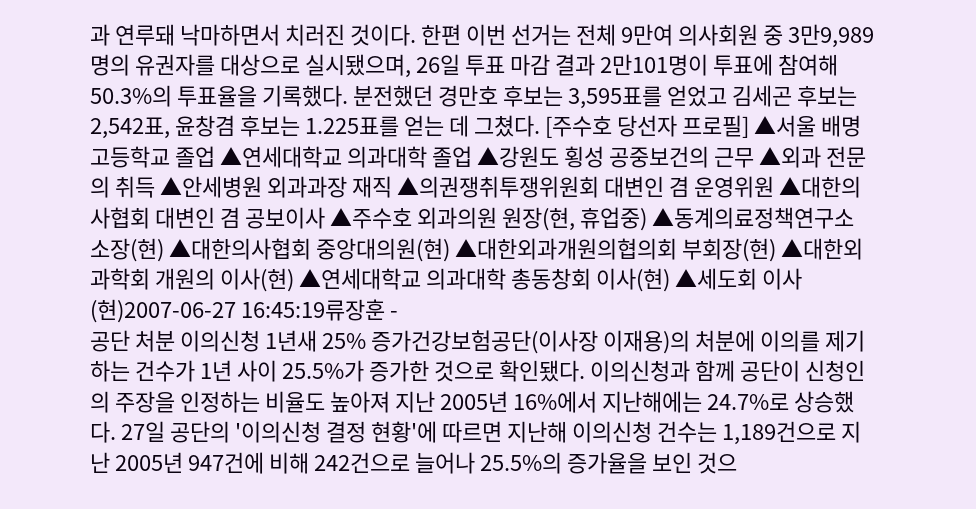과 연루돼 낙마하면서 치러진 것이다. 한편 이번 선거는 전체 9만여 의사회원 중 3만9,989명의 유권자를 대상으로 실시됐으며, 26일 투표 마감 결과 2만101명이 투표에 참여해 50.3%의 투표율을 기록했다. 분전했던 경만호 후보는 3,595표를 얻었고 김세곤 후보는 2,542표, 윤창겸 후보는 1.225표를 얻는 데 그쳤다. [주수호 당선자 프로필] ▲서울 배명고등학교 졸업 ▲연세대학교 의과대학 졸업 ▲강원도 횡성 공중보건의 근무 ▲외과 전문의 취득 ▲안세병원 외과과장 재직 ▲의권쟁취투쟁위원회 대변인 겸 운영위원 ▲대한의사협회 대변인 겸 공보이사 ▲주수호 외과의원 원장(현, 휴업중) ▲동계의료정책연구소 소장(현) ▲대한의사협회 중앙대의원(현) ▲대한외과개원의협의회 부회장(현) ▲대한외과학회 개원의 이사(현) ▲연세대학교 의과대학 총동창회 이사(현) ▲세도회 이사(현)2007-06-27 16:45:19류장훈 -
공단 처분 이의신청 1년새 25% 증가건강보험공단(이사장 이재용)의 처분에 이의를 제기하는 건수가 1년 사이 25.5%가 증가한 것으로 확인됐다. 이의신청과 함께 공단이 신청인의 주장을 인정하는 비율도 높아져 지난 2005년 16%에서 지난해에는 24.7%로 상승했다. 27일 공단의 '이의신청 결정 현황'에 따르면 지난해 이의신청 건수는 1,189건으로 지난 2005년 947건에 비해 242건으로 늘어나 25.5%의 증가율을 보인 것으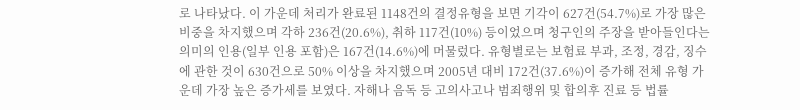로 나타났다. 이 가운데 처리가 완료된 1148건의 결정유형을 보면 기각이 627건(54.7%)로 가장 많은 비중을 차지했으며 각하 236건(20.6%), 취하 117건(10%) 등이었으며 청구인의 주장을 받아들인다는 의미의 인용(일부 인용 포함)은 167건(14.6%)에 머물렀다. 유형별로는 보험료 부과, 조정, 경감, 징수에 관한 것이 630건으로 50% 이상을 차지했으며 2005년 대비 172건(37.6%)이 증가해 전체 유형 가운데 가장 높은 증가세를 보였다. 자해나 음독 등 고의사고나 범죄행위 및 합의후 진료 등 법률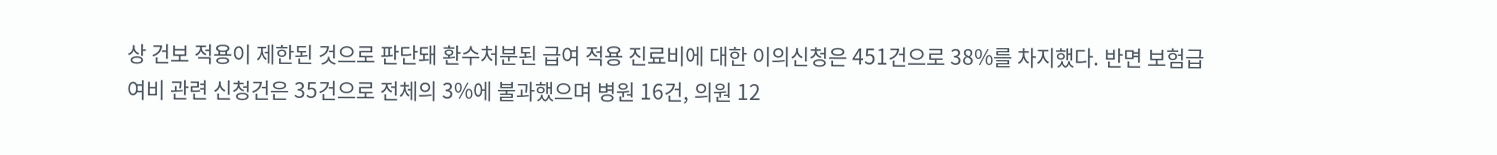상 건보 적용이 제한된 것으로 판단돼 환수처분된 급여 적용 진료비에 대한 이의신청은 451건으로 38%를 차지했다. 반면 보험급여비 관련 신청건은 35건으로 전체의 3%에 불과했으며 병원 16건, 의원 12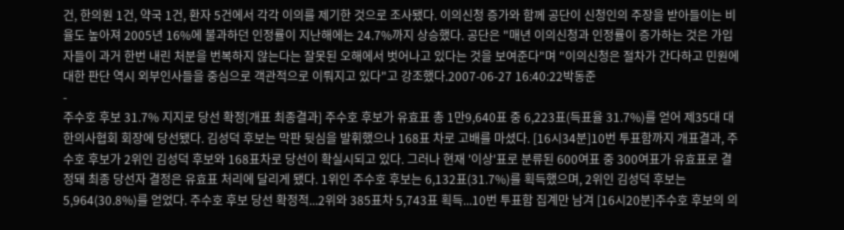건, 한의원 1건, 약국 1건, 환자 5건에서 각각 이의를 제기한 것으로 조사됐다. 이의신청 증가와 함께 공단이 신청인의 주장을 받아들이는 비율도 높아져 2005년 16%에 불과하던 인정률이 지난해에는 24.7%까지 상승했다. 공단은 "매년 이의신청과 인정률이 증가하는 것은 가입자들이 과거 한번 내린 처분을 번복하지 않는다는 잘못된 오해에서 벗어나고 있다는 것을 보여준다"며 "이의신청은 절차가 간다하고 민원에 대한 판단 역시 외부인사들을 중심으로 객관적으로 이뤄지고 있다"고 강조했다.2007-06-27 16:40:22박동준
-
주수호 후보 31.7% 지지로 당선 확정[개표 최종결과] 주수호 후보가 유효표 총 1만9,640표 중 6,223표(득표율 31.7%)를 얻어 제35대 대한의사협회 회장에 당선됐다. 김성덕 후보는 막판 뒷심을 발휘했으나 168표 차로 고배를 마셨다. [16시34분]10번 투표함까지 개표결과, 주수호 후보가 2위인 김성덕 후보와 168표차로 당선이 확실시되고 있다. 그러나 현재 '이상'표로 분류된 600여표 중 300여표가 유효표로 결정돼 최종 당선자 결정은 유효표 처리에 달리게 됐다. 1위인 주수호 후보는 6,132표(31.7%)를 획득했으며, 2위인 김성덕 후보는 5,964(30.8%)를 얻었다. 주수호 후보 당선 확정적...2위와 385표차 5,743표 획득...10번 투표함 집계만 남겨 [16시20분]주수호 후보의 의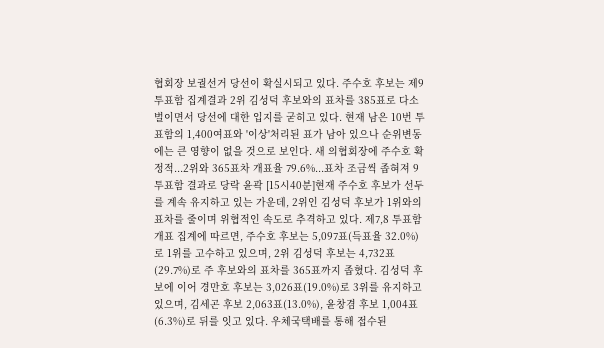협회장 보궐선거 당선이 확실시되고 있다. 주수호 후보는 제9투표함 집계결과 2위 김성덕 후보와의 표차를 385표로 다소 벌이면서 당선에 대한 입지를 굳히고 있다. 현재 남은 10번 투표함의 1,400여표와 '이상'처리된 표가 남아 있으나 순위변동에는 큰 영향이 없을 것으로 보인다. 새 의협회장에 주수호 확정적...2위와 365표차 개표율 79.6%...표차 조금씩 좁혀져 9투표함 결과로 당락 윤곽 [15시40분]현재 주수호 후보가 선두를 계속 유지하고 있는 가운데, 2위인 김성덕 후보가 1위와의 표차를 줄이며 위협적인 속도로 추격하고 있다. 제7,8 투표함 개표 집계에 따르면, 주수호 후보는 5,097표(득표율 32.0%)로 1위를 고수하고 있으며, 2위 김성덕 후보는 4,732표(29.7%)로 주 후보와의 표차를 365표까지 좁혔다. 김성덕 후보에 이어 경만호 후보는 3,026표(19.0%)로 3위를 유지하고 있으며, 김세곤 후보 2,063표(13.0%), 윤창겸 후보 1,004표(6.3%)로 뒤를 잇고 있다. 우체국택배를 통해 접수된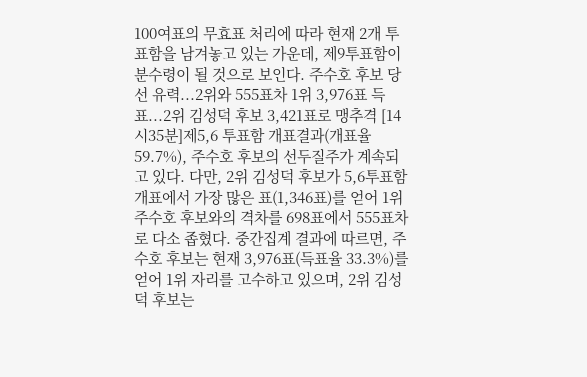100여표의 무효표 처리에 따라 현재 2개 투표함을 남겨놓고 있는 가운데, 제9투표함이 분수령이 될 것으로 보인다. 주수호 후보 당선 유력...2위와 555표차 1위 3,976표 득표...2위 김성덕 후보 3,421표로 맹추격 [14시35분]제5,6 투표함 개표결과(개표율 59.7%), 주수호 후보의 선두질주가 계속되고 있다. 다만, 2위 김성덕 후보가 5,6투표함 개표에서 가장 많은 표(1,346표)를 얻어 1위 주수호 후보와의 격차를 698표에서 555표차로 다소 좁혔다. 중간집계 결과에 따르면, 주수호 후보는 현재 3,976표(득표율 33.3%)를 얻어 1위 자리를 고수하고 있으며, 2위 김성덕 후보는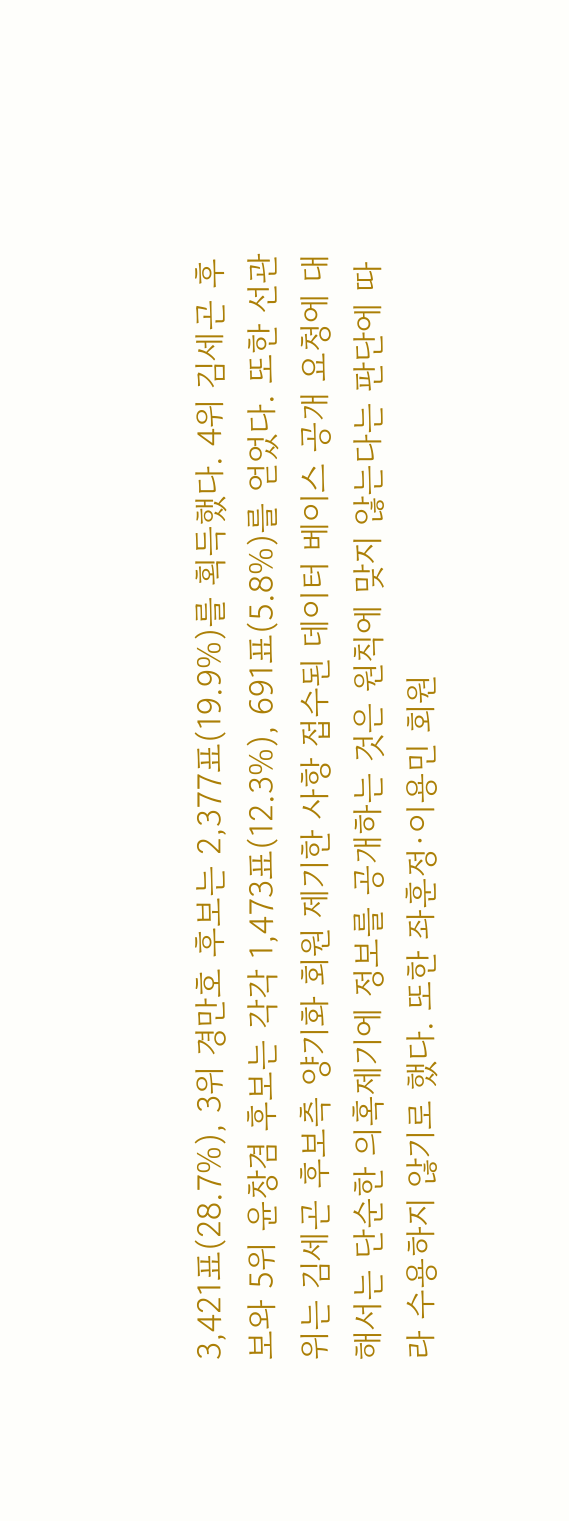3,421표(28.7%), 3위 경만호 후보는 2,377표(19.9%)를 획득했다. 4위 김세곤 후보와 5위 윤창겸 후보는 각각 1,473표(12.3%), 691표(5.8%)를 얻었다. 또한 선관위는 김세곤 후보측 양기화 회원 제기한 사항 접수된 데이터 베이스 공개 요청에 대해서는 단순한 의혹제기에 정보를 공개하는 것은 원칙에 맞지 않는다는 판단에 따라 수용하지 않기로 했다. 또한 좌훈정·이용민 회원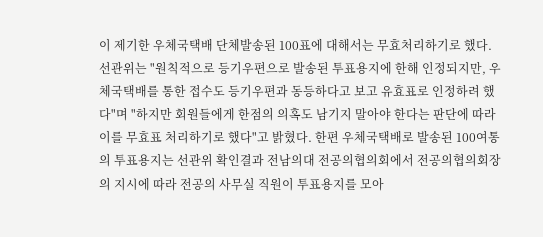이 제기한 우체국택배 단체발송된 100표에 대해서는 무효처리하기로 했다. 선관위는 "원칙적으로 등기우편으로 발송된 투표용지에 한해 인정되지만, 우체국택배를 통한 접수도 등기우편과 동등하다고 보고 유효표로 인정하려 했다"며 "하지만 회원들에게 한점의 의혹도 남기지 말아야 한다는 판단에 따라 이를 무효표 처리하기로 했다"고 밝혔다. 한편 우체국택배로 발송된 100여통의 투표용지는 선관위 확인결과 전남의대 전공의협의회에서 전공의협의회장의 지시에 따라 전공의 사무실 직원이 투표용지를 모아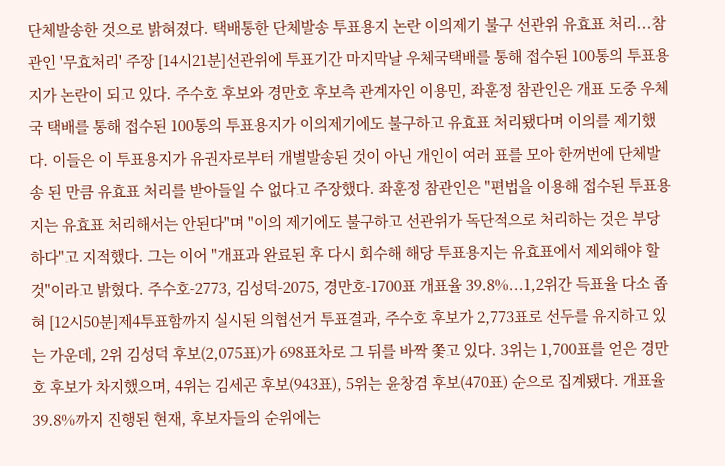단체발송한 것으로 밝혀졌다. 택배통한 단체발송 투표용지 논란 이의제기 불구 선관위 유효표 처리...참관인 '무효처리' 주장 [14시21분]선관위에 투표기간 마지막날 우체국택배를 통해 접수된 100통의 투표용지가 논란이 되고 있다. 주수호 후보와 경만호 후보측 관계자인 이용민, 좌훈정 참관인은 개표 도중 우체국 택배를 통해 접수된 100통의 투표용지가 이의제기에도 불구하고 유효표 처리됐다며 이의를 제기했다. 이들은 이 투표용지가 유권자로부터 개별발송된 것이 아닌 개인이 여러 표를 모아 한꺼번에 단체발송 된 만큼 유효표 처리를 받아들일 수 없다고 주장했다. 좌훈정 참관인은 "편법을 이용해 접수된 투표용지는 유효표 처리해서는 안된다"며 "이의 제기에도 불구하고 선관위가 독단적으로 처리하는 것은 부당하다"고 지적했다. 그는 이어 "개표과 완료된 후 다시 회수해 해당 투표용지는 유효표에서 제외해야 할 것"이라고 밝혔다. 주수호-2773, 김성덕-2075, 경만호-1700표 개표율 39.8%...1,2위간 득표율 다소 좁혀 [12시50분]제4투표함까지 실시된 의협선거 투표결과, 주수호 후보가 2,773표로 선두를 유지하고 있는 가운데, 2위 김성덕 후보(2,075표)가 698표차로 그 뒤를 바짝 쫓고 있다. 3위는 1,700표를 얻은 경만호 후보가 차지했으며, 4위는 김세곤 후보(943표), 5위는 윤창겸 후보(470표) 순으로 집계됐다. 개표율 39.8%까지 진행된 현재, 후보자들의 순위에는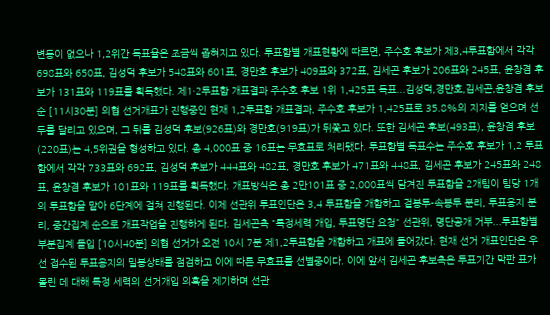변동이 없으나 1,2위간 득표율은 조금씩 좁혀지고 있다. 투표함별 개표현황에 따르면, 주수호 후보가 제3,4투표함에서 각각 698표와 650표, 김성덕 후보가 548표와 601표, 경만호 후보가 409표와 372표, 김세곤 후보가 206표와 245표, 윤창겸 후보가 131표와 119표를 획득했다. 제1·2투표함 개표결과 주수호 후보 1위 1,425표 득표...김성덕,경만호,김세곤,윤창겸 후보 순 [11시30분] 의협 선거개표가 진행중인 현재 1,2투표함 개표결과, 주수호 후보가 1,425표로 35.8%의 지지를 얻으며 선두를 달리고 있으며, 그 뒤를 김성덕 후보(926표)와 경만호(919표)가 뒤쫓고 있다. 또한 김세곤 후보(493표), 윤창겸 후보(220표)는 4,5위권을 형성하고 있다. 총 4,000표 중 16표는 무효표로 처리됐다. 투표함별 득표수는 주수호 후보가 1,2 투표함에서 각각 733표와 692표, 김성덕 후보가 444표와 482표, 경만호 후보가 471표와 448표, 김세곤 후보가 245표와 248표, 윤창겸 후보가 101표와 119표를 획득했다. 개표방식은 총 2만101표 중 2,000표씩 담겨진 투표함을 2개팀이 팀당 1개의 투표함을 맡아 6단계에 걸쳐 진행된다. 이제 선관위 투표인단은 3,4 투표함을 개함하고 겉봉투-속봉투 분리, 투표용지 분리, 중간집계 순으로 개표작업을 진행하게 된다. 김세곤측 "특정세력 개입, 투표명단 요청" 선관위, 명단공개 거부...투표함별 부분집계 돌입 [10시40분] 의협 선거가 오전 10시 7분 제1,2투표함을 개함하고 개표에 들어갔다. 현재 선거 개표인단은 우선 접수된 투표용지의 밀봉상태를 점검하고 이에 따른 무효표를 선별중이다. 이에 앞서 김세곤 후보측은 투표기간 막판 표가 몰린 데 대해 특정 세력의 선거개입 의혹을 제기하며 선관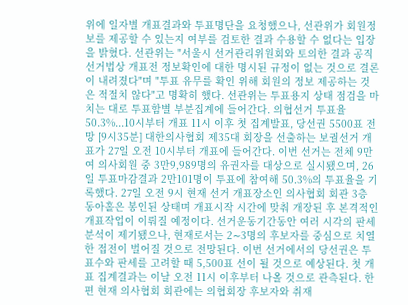위에 일자별 개표결과와 투표명단을 요청했으나, 선관위가 회원정보를 제공할 수 있는지 여부를 검토한 결과 수용할 수 없다는 입장을 밝혔다. 선관위는 "서울시 선거관리위원회와 토의한 결과 공직선거법상 개표전 정보확인에 대한 명시된 규정이 없는 것으로 결론이 내려졌다"며 "투표 유무를 확인 위해 회원의 정보 제공하는 것은 적절치 않다"고 명확히 했다. 선관위는 투표용지 상태 점검을 마치는 대로 투표함별 부분집계에 들어간다. 의협선거 투표율 50.3%...10시부터 개표 11시 이후 첫 집계발표, 당선권 5500표 전망 [9시35분] 대한의사협회 제35대 회장을 선출하는 보궐선거 개표가 27일 오전 10시부터 개표에 들어간다. 이번 선거는 전체 9만여 의사회원 중 3만9,989명의 유권자를 대상으로 실시됐으며, 26일 투표마감결과 2만101명이 투표에 참여해 50.3%의 투표율을 기록했다. 27일 오전 9시 현재 선거 개표장소인 의사협회 회관 3층 동아홀은 봉인된 상태며 개표시작 시간에 맞춰 개장된 후 본격적인 개표작업이 이뤄질 예정이다. 선거운동기간동안 여러 시각의 판세분석이 제기됐으나, 현재로서는 2∼3명의 후보자를 중심으로 치열한 접전이 벌어질 것으로 전망된다. 이번 선거에서의 당선권은 투표수와 판세를 고려할 때 5,500표 선이 될 것으로 예상된다. 첫 개표 집계결과는 이날 오전 11시 이후부터 나올 것으로 관측된다. 한편 현재 의사협회 회관에는 의협회장 후보자와 취재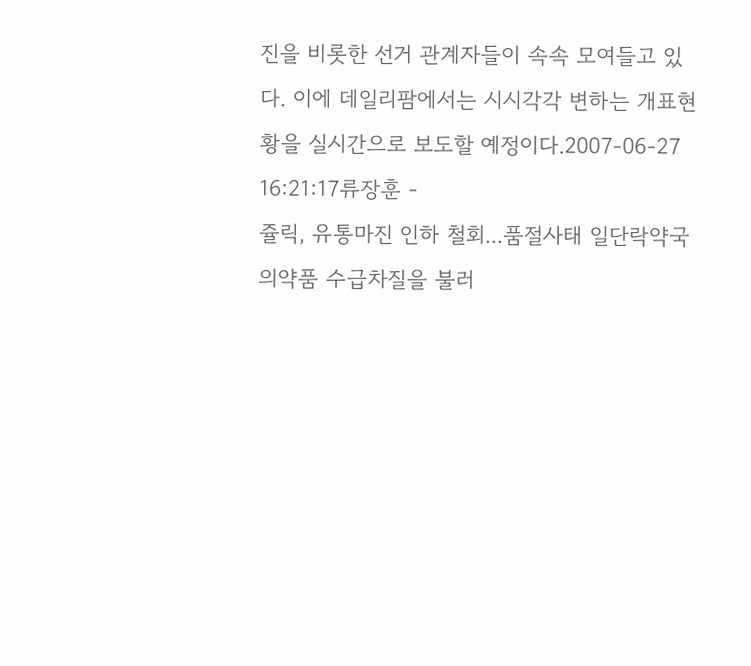진을 비롯한 선거 관계자들이 속속 모여들고 있다. 이에 데일리팜에서는 시시각각 변하는 개표현황을 실시간으로 보도할 예정이다.2007-06-27 16:21:17류장훈 -
쥴릭, 유통마진 인하 철회...품절사태 일단락약국 의약품 수급차질을 불러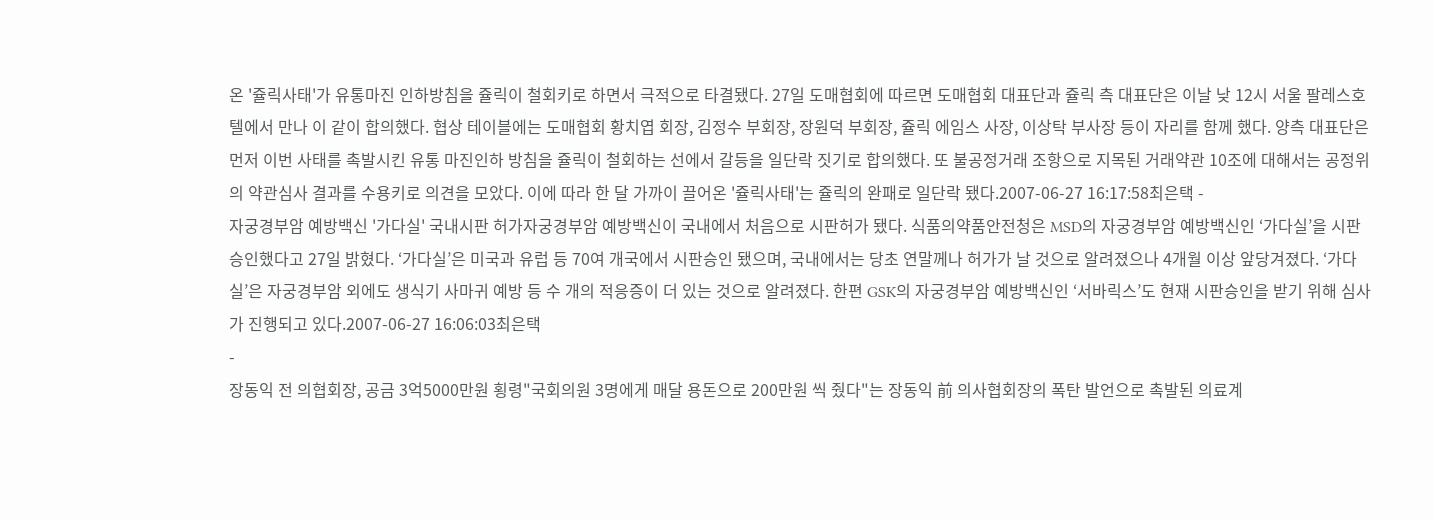온 '쥴릭사태'가 유통마진 인하방침을 쥴릭이 철회키로 하면서 극적으로 타결됐다. 27일 도매협회에 따르면 도매협회 대표단과 쥴릭 측 대표단은 이날 낮 12시 서울 팔레스호텔에서 만나 이 같이 합의했다. 협상 테이블에는 도매협회 황치엽 회장, 김정수 부회장, 장원덕 부회장, 쥴릭 에임스 사장, 이상탁 부사장 등이 자리를 함께 했다. 양측 대표단은 먼저 이번 사태를 촉발시킨 유통 마진인하 방침을 쥴릭이 철회하는 선에서 갈등을 일단락 짓기로 합의했다. 또 불공정거래 조항으로 지목된 거래약관 10조에 대해서는 공정위의 약관심사 결과를 수용키로 의견을 모았다. 이에 따라 한 달 가까이 끌어온 '쥴릭사태'는 쥴릭의 완패로 일단락 됐다.2007-06-27 16:17:58최은택 -
자궁경부암 예방백신 '가다실' 국내시판 허가자궁경부암 예방백신이 국내에서 처음으로 시판허가 됐다. 식품의약품안전청은 MSD의 자궁경부암 예방백신인 ‘가다실’을 시판 승인했다고 27일 밝혔다. ‘가다실’은 미국과 유럽 등 70여 개국에서 시판승인 됐으며, 국내에서는 당초 연말께나 허가가 날 것으로 알려졌으나 4개월 이상 앞당겨졌다. ‘가다실’은 자궁경부암 외에도 생식기 사마귀 예방 등 수 개의 적응증이 더 있는 것으로 알려졌다. 한편 GSK의 자궁경부암 예방백신인 ‘서바릭스’도 현재 시판승인을 받기 위해 심사가 진행되고 있다.2007-06-27 16:06:03최은택
-
장동익 전 의협회장, 공금 3억5000만원 횡령"국회의원 3명에게 매달 용돈으로 200만원 씩 줬다"는 장동익 前 의사협회장의 폭탄 발언으로 촉발된 의료계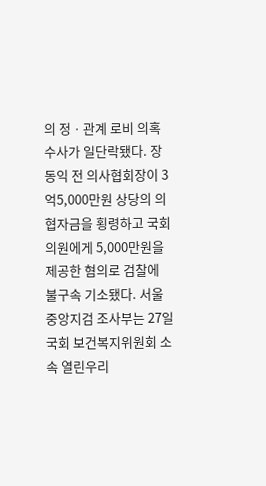의 정ㆍ관계 로비 의혹 수사가 일단락됐다. 장동익 전 의사협회장이 3억5,000만원 상당의 의협자금을 횡령하고 국회의원에게 5,000만원을 제공한 혐의로 검찰에 불구속 기소됐다. 서울중앙지검 조사부는 27일 국회 보건복지위원회 소속 열린우리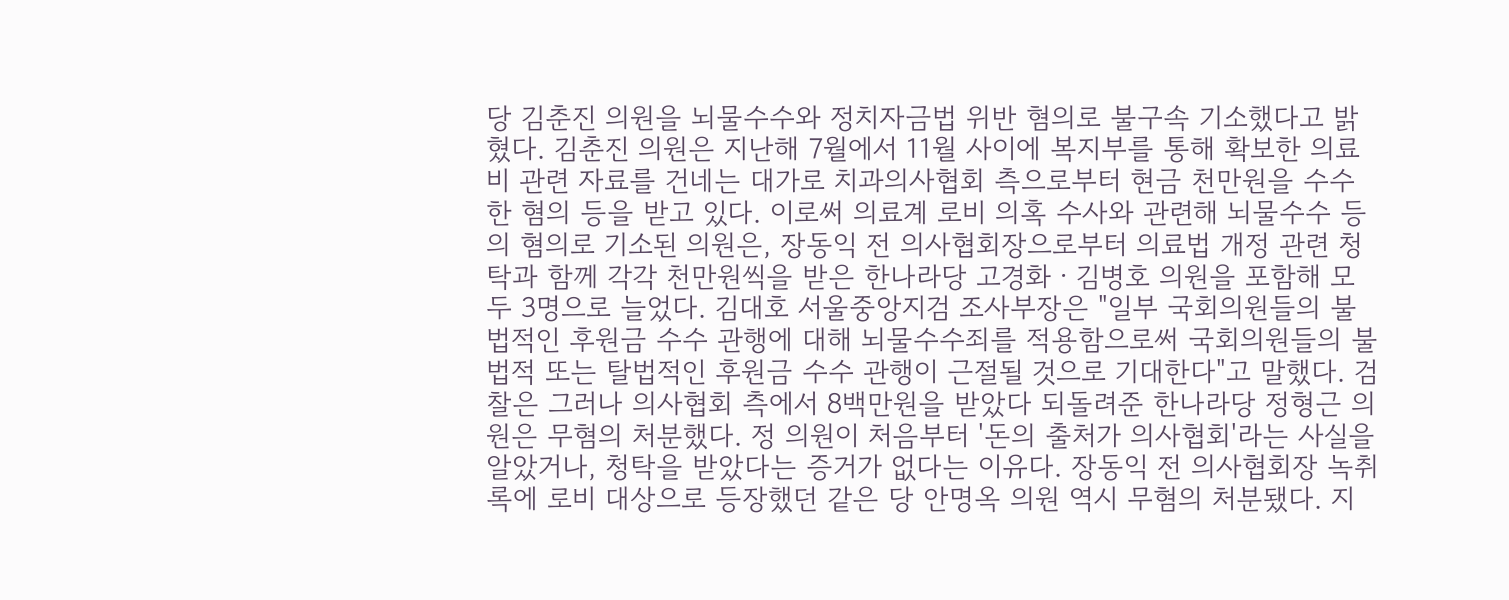당 김춘진 의원을 뇌물수수와 정치자금법 위반 혐의로 불구속 기소했다고 밝혔다. 김춘진 의원은 지난해 7월에서 11월 사이에 복지부를 통해 확보한 의료비 관련 자료를 건네는 대가로 치과의사협회 측으로부터 현금 천만원을 수수한 혐의 등을 받고 있다. 이로써 의료계 로비 의혹 수사와 관련해 뇌물수수 등의 혐의로 기소된 의원은, 장동익 전 의사협회장으로부터 의료법 개정 관련 청탁과 함께 각각 천만원씩을 받은 한나라당 고경화ㆍ김병호 의원을 포함해 모두 3명으로 늘었다. 김대호 서울중앙지검 조사부장은 "일부 국회의원들의 불법적인 후원금 수수 관행에 대해 뇌물수수죄를 적용함으로써 국회의원들의 불법적 또는 탈법적인 후원금 수수 관행이 근절될 것으로 기대한다"고 말했다. 검찰은 그러나 의사협회 측에서 8백만원을 받았다 되돌려준 한나라당 정형근 의원은 무혐의 처분했다. 정 의원이 처음부터 '돈의 출처가 의사협회'라는 사실을 알았거나, 청탁을 받았다는 증거가 없다는 이유다. 장동익 전 의사협회장 녹취록에 로비 대상으로 등장했던 같은 당 안명옥 의원 역시 무혐의 처분됐다. 지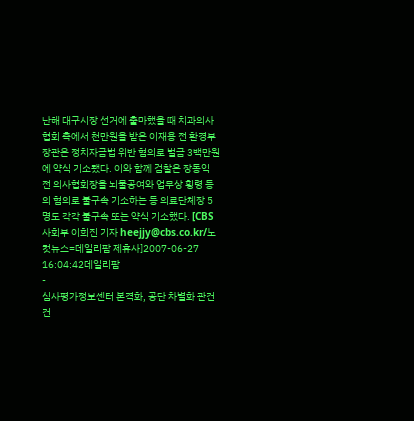난해 대구시장 선거에 출마했을 때 치과의사협회 측에서 천만원을 받은 이재용 전 환경부 장관은 정치자금법 위반 혐의로 벌금 3백만원에 약식 기소됐다. 이와 함께 검찰은 장동익 전 의사협회장을 뇌물공여와 업무상 횡령 등의 혐의로 불구속 기소하는 등 의료단체장 5명도 각각 불구속 또는 약식 기소했다. [CBS사회부 이희진 기자 heejjy@cbs.co.kr/노컷뉴스=데일리팜 제휴사]2007-06-27 16:04:42데일리팜
-
심사평가정보센터 본격화, 공단 차별화 관건건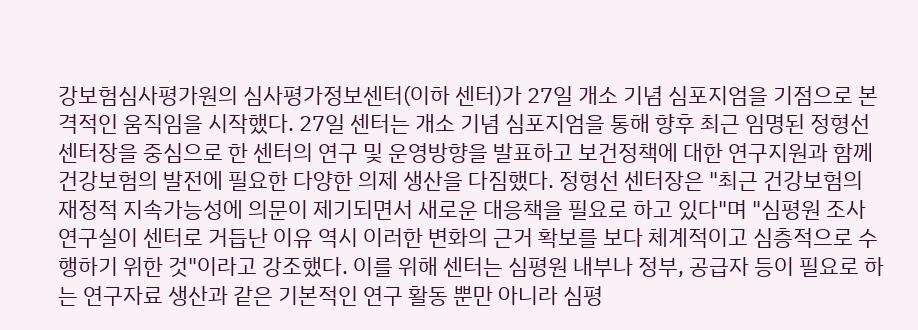강보험심사평가원의 심사평가정보센터(이하 센터)가 27일 개소 기념 심포지엄을 기점으로 본격적인 움직임을 시작했다. 27일 센터는 개소 기념 심포지엄을 통해 향후 최근 임명된 정형선 센터장을 중심으로 한 센터의 연구 및 운영방향을 발표하고 보건정책에 대한 연구지원과 함께 건강보험의 발전에 필요한 다양한 의제 생산을 다짐했다. 정형선 센터장은 "최근 건강보험의 재정적 지속가능성에 의문이 제기되면서 새로운 대응책을 필요로 하고 있다"며 "심평원 조사연구실이 센터로 거듭난 이유 역시 이러한 변화의 근거 확보를 보다 체계적이고 심층적으로 수행하기 위한 것"이라고 강조했다. 이를 위해 센터는 심평원 내부나 정부, 공급자 등이 필요로 하는 연구자료 생산과 같은 기본적인 연구 활동 뿐만 아니라 심평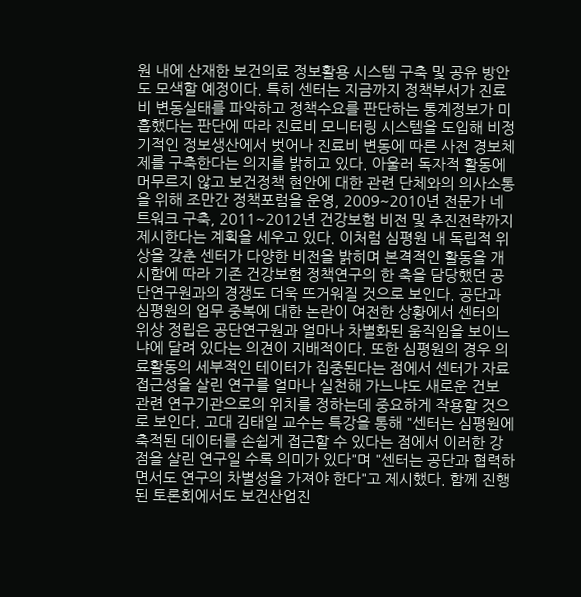원 내에 산재한 보건의료 정보활용 시스템 구축 및 공유 방안도 모색할 예정이다. 특히 센터는 지금까지 정책부서가 진료비 변동실태를 파악하고 정책수요를 판단하는 통계정보가 미흡했다는 판단에 따라 진료비 모니터링 시스템을 도입해 비정기적인 정보생산에서 벗어나 진료비 변동에 따른 사전 경보체제를 구축한다는 의지를 밝히고 있다. 아울러 독자적 활동에 머무르지 않고 보건정책 현안에 대한 관련 단체와의 의사소통을 위해 조만간 정책포럼을 운영, 2009~2010년 전문가 네트워크 구축, 2011~2012년 건강보험 비전 및 추진전략까지 제시한다는 계획을 세우고 있다. 이처럼 심평원 내 독립적 위상을 갖춘 센터가 다양한 비전을 밝히며 본격적인 활동을 개시함에 따라 기존 건강보험 정책연구의 한 축을 담당했던 공단연구원과의 경쟁도 더욱 뜨거워질 것으로 보인다. 공단과 심평원의 업무 중복에 대한 논란이 여전한 상황에서 센터의 위상 정립은 공단연구원과 얼마나 차별화된 움직임을 보이느냐에 달려 있다는 의견이 지배적이다. 또한 심평원의 경우 의료활동의 세부적인 테이터가 집중된다는 점에서 센터가 자료 접근성을 살린 연구를 얼마나 실천해 가느냐도 새로운 건보 관련 연구기관으로의 위치를 정하는데 중요하게 작용할 것으로 보인다. 고대 김태일 교수는 특강을 통해 "센터는 심평원에 축적된 데이터를 손쉽게 접근할 수 있다는 점에서 이러한 강점을 살린 연구일 수록 의미가 있다"며 "센터는 공단과 협력하면서도 연구의 차별성을 가져야 한다"고 제시했다. 함께 진행된 토론회에서도 보건산업진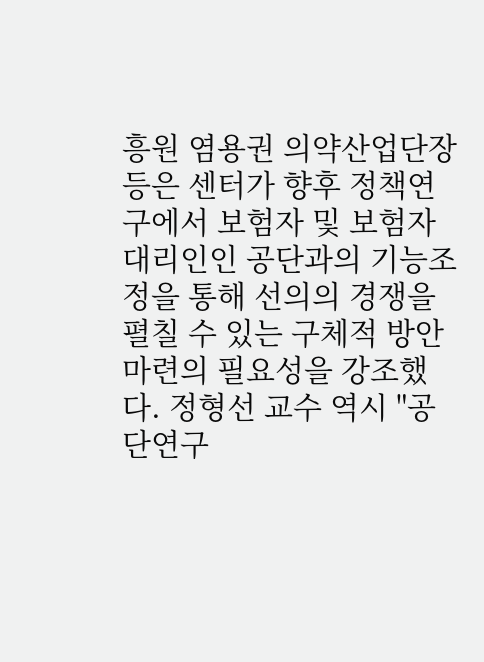흥원 염용권 의약산업단장 등은 센터가 향후 정책연구에서 보험자 및 보험자 대리인인 공단과의 기능조정을 통해 선의의 경쟁을 펼칠 수 있는 구체적 방안 마련의 필요성을 강조했다. 정형선 교수 역시 "공단연구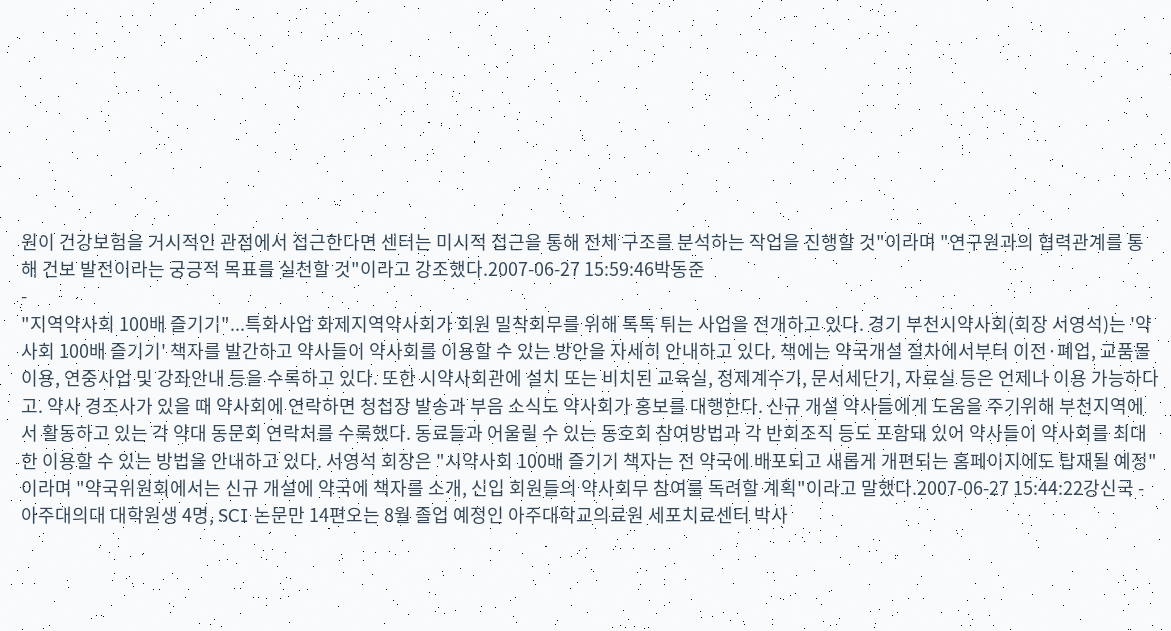원이 건강보험을 거시적인 관점에서 접근한다면 센터는 미시적 접근을 통해 전체 구조를 분석하는 작업을 진행할 것"이라며 "연구원과의 협력관계를 통해 건보 발전이라는 궁긍적 목표를 실천할 것"이라고 강조했다.2007-06-27 15:59:46박동준
-
"지역약사회 100배 즐기기"...특화사업 화제지역약사회가 회원 밀착회무를 위해 톡톡 튀는 사업을 전개하고 있다. 경기 부천시약사회(회장 서영석)는 '약사회 100배 즐기기' 책자를 발간하고 약사들이 약사회를 이용할 수 있는 방안을 자세히 안내하고 있다. 책에는 약국개설 절차에서부터 이전·폐업, 교품몰 이용, 연중사업 및 강좌안내 등을 수록하고 있다. 또한 시약사회관에 설치 또는 비치된 교육실, 정제계수기, 문서세단기, 자료실 등은 언제나 이용 가능하다고. 약사 경조사가 있을 때 약사회에 연락하면 청첩장 발송과 부음 소식도 약사회가 홍보를 대행한다. 신규 개설 약사들에게 도움을 주기위해 부천지역에서 활동하고 있는 각 약대 동문회 연락처를 수록했다. 동료들과 어울릴 수 있는 동호회 참여방법과 각 반회조직 등도 포함돼 있어 약사들이 약사회를 최대한 이용할 수 있는 방법을 안내하고 있다. 서영석 회장은 "시약사회 100배 즐기기 책자는 전 약국에 배포되고 새롭게 개편되는 홈페이지에도 탑재될 예정"이라며 "약국위원회에서는 신규 개설에 약국에 책자를 소개, 신입 회원들의 약사회무 참여를 독려할 계획"이라고 말했다.2007-06-27 15:44:22강신국 -
아주대의대 대학원생 4명, SCI 논문만 14편오는 8월 졸업 예정인 아주대학교의료원 세포치료센터 박사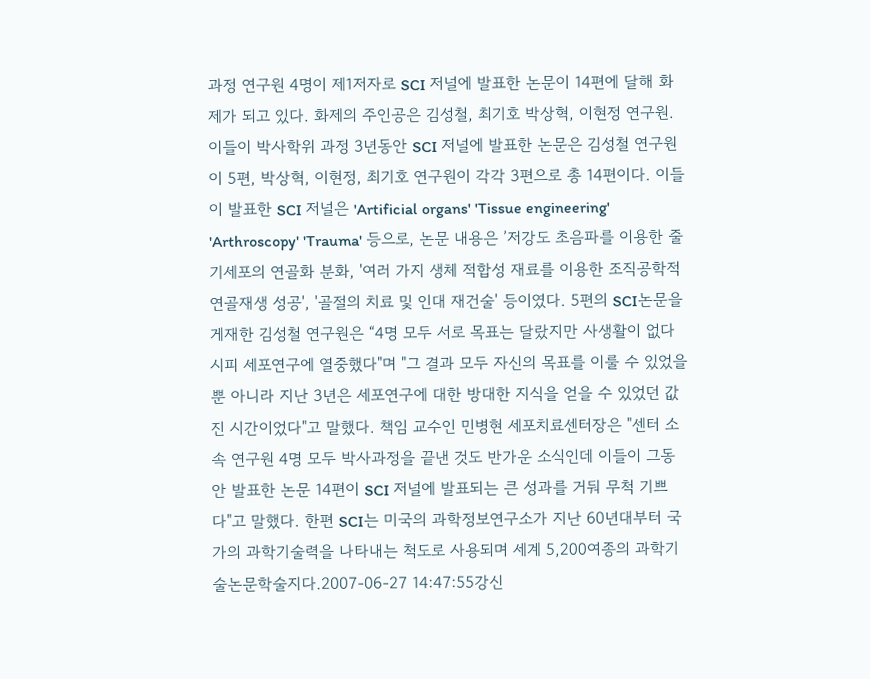과정 연구원 4명이 제1저자로 SCI 저널에 발표한 논문이 14편에 달해 화제가 되고 있다. 화제의 주인공은 김성철, 최기호 박상혁, 이현정 연구원. 이들이 박사학위 과정 3년동안 SCI 저널에 발표한 논문은 김성철 연구원이 5편, 박상혁, 이현정, 최기호 연구원이 각각 3편으로 총 14편이다. 이들이 발표한 SCI 저널은 'Artificial organs' 'Tissue engineering' 'Arthroscopy' 'Trauma' 등으로, 논문 내용은 ’저강도 초음파를 이용한 줄기세포의 연골화 분화, '여러 가지 생체 적합성 재료를 이용한 조직공학적 연골재생 성공', '골절의 치료 및 인대 재건술' 등이였다. 5편의 SCI논문을 게재한 김성철 연구원은 “4명 모두 서로 목표는 달랐지만 사생활이 없다시피 세포연구에 열중했다"며 "그 결과 모두 자신의 목표를 이룰 수 있었을 뿐 아니라 지난 3년은 세포연구에 대한 방대한 지식을 얻을 수 있었던 값진 시간이었다"고 말했다. 책임 교수인 민병현 세포치료센터장은 "센터 소속 연구원 4명 모두 박사과정을 끝낸 것도 반가운 소식인데 이들이 그동안 발표한 논문 14편이 SCI 저널에 발표되는 큰 성과를 거둬 무척 기쁘다"고 말했다. 한편 SCI는 미국의 과학정보연구소가 지난 60년대부터 국가의 과학기술력을 나타내는 척도로 사용되며 세계 5,200여종의 과학기술논문학술지다.2007-06-27 14:47:55강신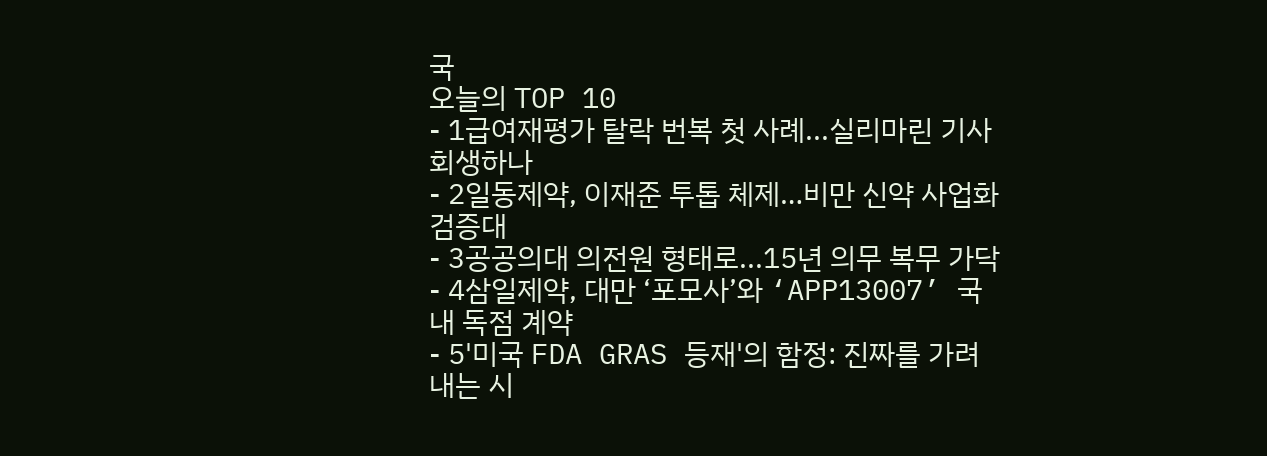국
오늘의 TOP 10
- 1급여재평가 탈락 번복 첫 사례...실리마린 기사회생하나
- 2일동제약, 이재준 투톱 체제…비만 신약 사업화 검증대
- 3공공의대 의전원 형태로...15년 의무 복무 가닥
- 4삼일제약, 대만 ‘포모사’와 ‘APP13007’ 국내 독점 계약
- 5'미국 FDA GRAS 등재'의 함정: 진짜를 가려내는 시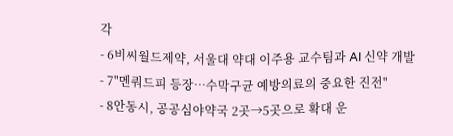각
- 6비씨월드제약, 서울대 약대 이주용 교수팀과 AI 신약 개발
- 7"멘쿼드피 등장…수막구균 예방의료의 중요한 진전"
- 8안동시, 공공심야약국 2곳→5곳으로 확대 운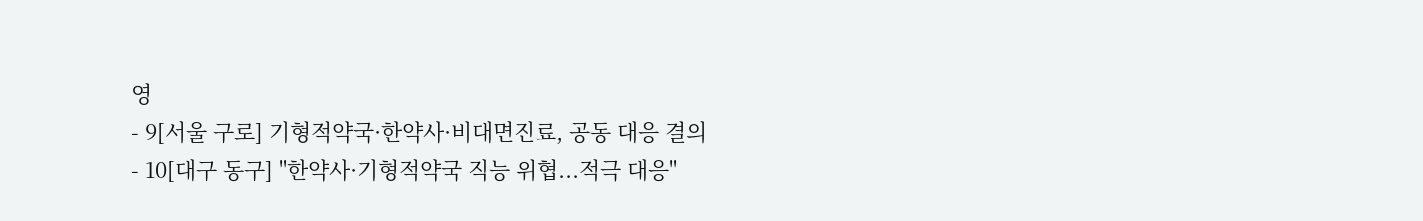영
- 9[서울 구로] 기형적약국·한약사·비대면진료, 공동 대응 결의
- 10[대구 동구] "한약사·기형적약국 직능 위협...적극 대응"